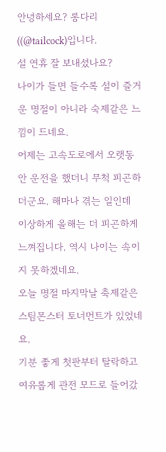안녕하세요? 롱다리((@tailcock)입니다.
설 연휴 잘 보내셨나요?
나이가 들면 들수록 설이 즐거운 명절이 아니라 숙제같은 느낌이 드네요.
어제는 고속도로에서 오랫동안 운전을 했더니 무척 피곤하더군요. 해마나 겪는 일인데 이상하게 올해는 더 피곤하게 느껴집니다. 역시 나이는 속이지 못하겠네요.
오늘 명절 마지막날 축제같은 스팀몬스터 토너먼트가 있었네요.
기분 좋게 첫판부터 탈락하고 여유롭게 관전 모드로 들어갔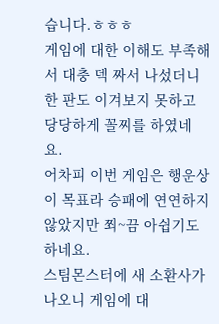습니다.ㅎㅎㅎ
게임에 대한 이해도 부족해서 대충 덱 짜서 나섰더니 한 판도 이겨보지 못하고 당당하게 꼴찌를 하였네요.
어차피 이번 게임은 행운상이 목표라 승패에 연연하지 않았지만 쬐~끔 아쉽기도 하네요.
스팀몬스터에 새 소환사가 나오니 게임에 대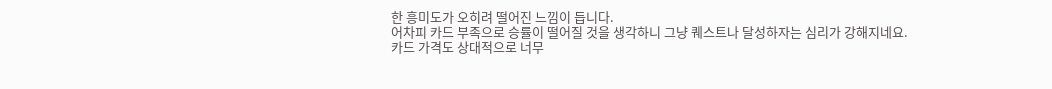한 흥미도가 오히려 떨어진 느낌이 듭니다.
어차피 카드 부족으로 승률이 떨어질 것을 생각하니 그냥 퀘스트나 달성하자는 심리가 강해지네요.
카드 가격도 상대적으로 너무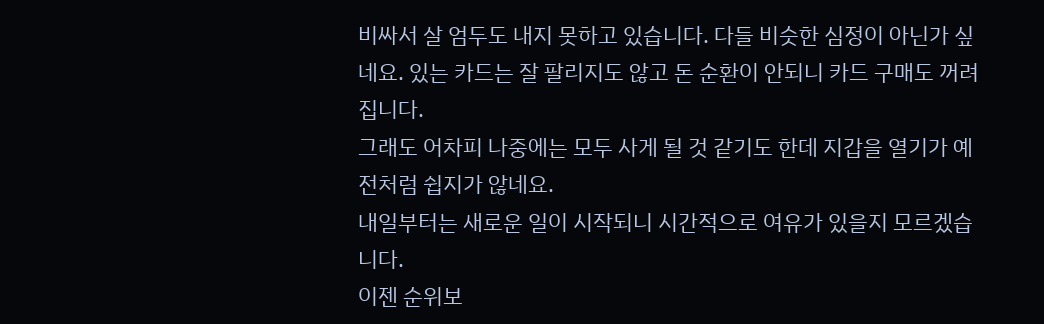비싸서 살 엄두도 내지 못하고 있습니다. 다들 비슷한 심정이 아닌가 싶네요. 있는 카드는 잘 팔리지도 않고 돈 순환이 안되니 카드 구매도 꺼려 집니다.
그래도 어차피 나중에는 모두 사게 될 것 같기도 한데 지갑을 열기가 예전처럼 쉽지가 않네요.
내일부터는 새로운 일이 시작되니 시간적으로 여유가 있을지 모르겠습니다.
이젠 순위보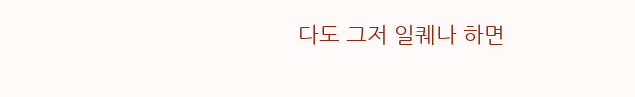다도 그저 일퀘나 하면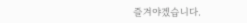즐겨야겠습니다.